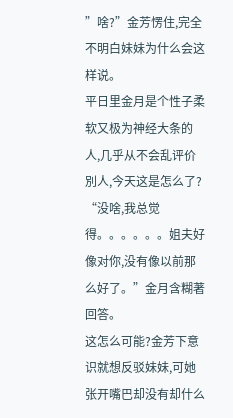”啥?”金芳愣住,完全不明白妹妹为什么会这样说。
平日里金月是个性子柔软又极为神经大条的人,几乎从不会乱评价別人,今天这是怎么了?
“没啥,我总觉得。。。。。。姐夫好像对你,没有像以前那么好了。”金月含糊著回答。
这怎么可能?金芳下意识就想反驳妹妹,可她张开嘴巴却没有却什么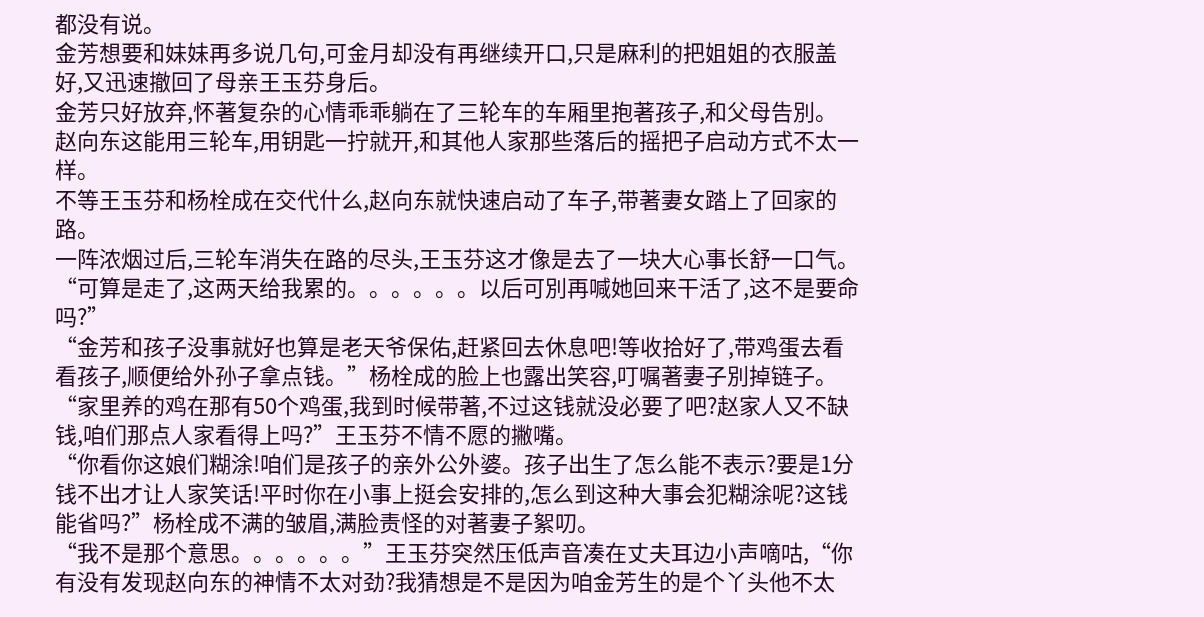都没有说。
金芳想要和妹妹再多说几句,可金月却没有再继续开口,只是麻利的把姐姐的衣服盖好,又迅速撤回了母亲王玉芬身后。
金芳只好放弃,怀著复杂的心情乖乖躺在了三轮车的车厢里抱著孩子,和父母告別。
赵向东这能用三轮车,用钥匙一拧就开,和其他人家那些落后的摇把子启动方式不太一样。
不等王玉芬和杨栓成在交代什么,赵向东就快速启动了车子,带著妻女踏上了回家的路。
一阵浓烟过后,三轮车消失在路的尽头,王玉芬这才像是去了一块大心事长舒一口气。
“可算是走了,这两天给我累的。。。。。。以后可別再喊她回来干活了,这不是要命吗?”
“金芳和孩子没事就好也算是老天爷保佑,赶紧回去休息吧!等收拾好了,带鸡蛋去看看孩子,顺便给外孙子拿点钱。”杨栓成的脸上也露出笑容,叮嘱著妻子別掉链子。
“家里养的鸡在那有50个鸡蛋,我到时候带著,不过这钱就没必要了吧?赵家人又不缺钱,咱们那点人家看得上吗?”王玉芬不情不愿的撇嘴。
“你看你这娘们糊涂!咱们是孩子的亲外公外婆。孩子出生了怎么能不表示?要是1分钱不出才让人家笑话!平时你在小事上挺会安排的,怎么到这种大事会犯糊涂呢?这钱能省吗?”杨栓成不满的皱眉,满脸责怪的对著妻子絮叨。
“我不是那个意思。。。。。。”王玉芬突然压低声音凑在丈夫耳边小声嘀咕,“你有没有发现赵向东的神情不太对劲?我猜想是不是因为咱金芳生的是个丫头他不太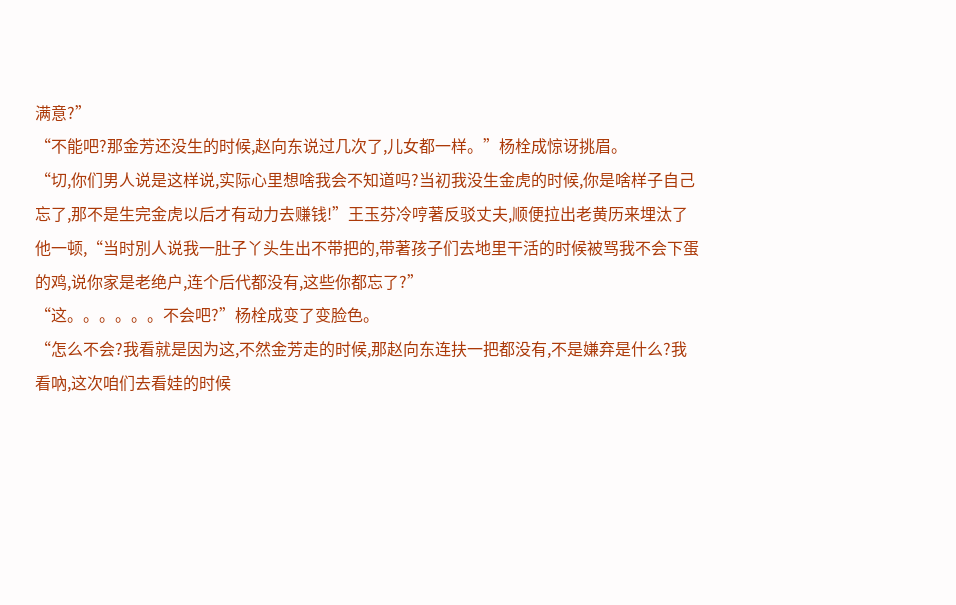满意?”
“不能吧?那金芳还没生的时候,赵向东说过几次了,儿女都一样。”杨栓成惊讶挑眉。
“切,你们男人说是这样说,实际心里想啥我会不知道吗?当初我没生金虎的时候,你是啥样子自己忘了,那不是生完金虎以后才有动力去赚钱!”王玉芬冷哼著反驳丈夫,顺便拉出老黄历来埋汰了他一顿,“当时別人说我一肚子丫头生出不带把的,带著孩子们去地里干活的时候被骂我不会下蛋的鸡,说你家是老绝户,连个后代都没有,这些你都忘了?”
“这。。。。。。不会吧?”杨栓成变了变脸色。
“怎么不会?我看就是因为这,不然金芳走的时候,那赵向东连扶一把都没有,不是嫌弃是什么?我看吶,这次咱们去看娃的时候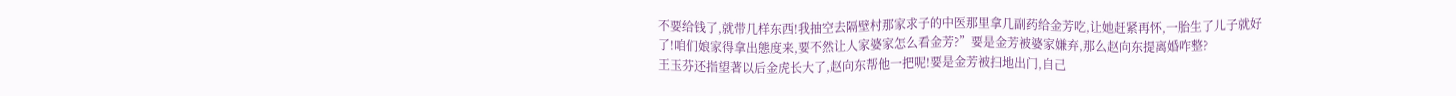不要给钱了,就带几样东西!我抽空去隔壁村那家求子的中医那里拿几副药给金芳吃,让她赶紧再怀,一胎生了儿子就好了!咱们娘家得拿出態度来,要不然让人家婆家怎么看金芳?”要是金芳被婆家嫌弃,那么赵向东提离婚咋整?
王玉芬还指望著以后金虎长大了,赵向东帮他一把呢!要是金芳被扫地出门,自己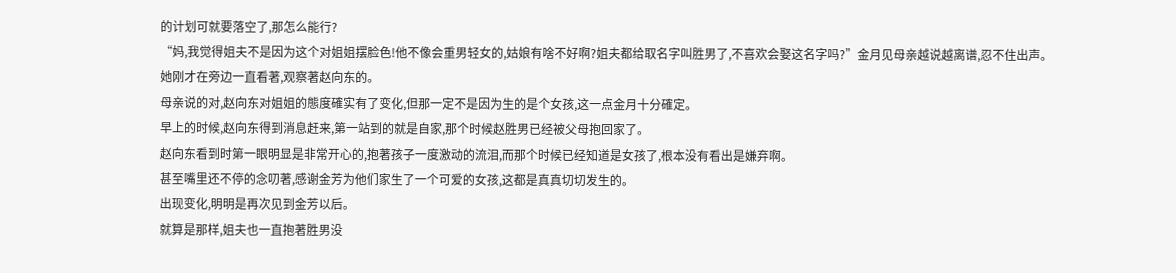的计划可就要落空了,那怎么能行?
“妈,我觉得姐夫不是因为这个对姐姐摆脸色!他不像会重男轻女的,姑娘有啥不好啊?姐夫都给取名字叫胜男了,不喜欢会娶这名字吗?”金月见母亲越说越离谱,忍不住出声。
她刚才在旁边一直看著,观察著赵向东的。
母亲说的对,赵向东对姐姐的態度確实有了变化,但那一定不是因为生的是个女孩,这一点金月十分確定。
早上的时候,赵向东得到消息赶来,第一站到的就是自家,那个时候赵胜男已经被父母抱回家了。
赵向东看到时第一眼明显是非常开心的,抱著孩子一度激动的流泪,而那个时候已经知道是女孩了,根本没有看出是嫌弃啊。
甚至嘴里还不停的念叨著,感谢金芳为他们家生了一个可爱的女孩,这都是真真切切发生的。
出现变化,明明是再次见到金芳以后。
就算是那样,姐夫也一直抱著胜男没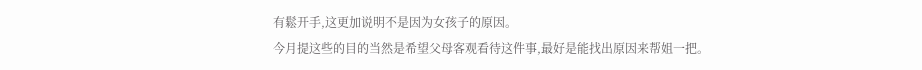有鬆开手,这更加说明不是因为女孩子的原因。
今月提这些的目的当然是希望父母客观看待这件事,最好是能找出原因来帮姐一把。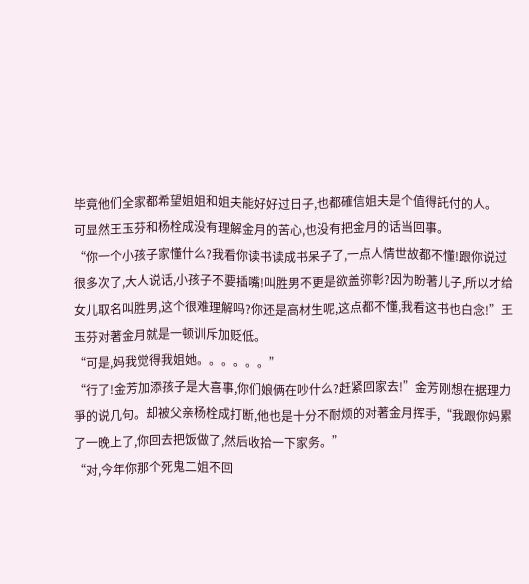毕竟他们全家都希望姐姐和姐夫能好好过日子,也都確信姐夫是个值得託付的人。
可显然王玉芬和杨栓成没有理解金月的苦心,也没有把金月的话当回事。
“你一个小孩子家懂什么?我看你读书读成书呆子了,一点人情世故都不懂!跟你说过很多次了,大人说话,小孩子不要插嘴!叫胜男不更是欲盖弥彰?因为盼著儿子,所以才给女儿取名叫胜男,这个很难理解吗?你还是高材生呢,这点都不懂,我看这书也白念!”王玉芬对著金月就是一顿训斥加贬低。
“可是,妈我觉得我姐她。。。。。。”
“行了!金芳加添孩子是大喜事,你们娘俩在吵什么?赶紧回家去!”金芳刚想在据理力爭的说几句。却被父亲杨栓成打断,他也是十分不耐烦的对著金月挥手,“我跟你妈累了一晚上了,你回去把饭做了,然后收拾一下家务。”
“对,今年你那个死鬼二姐不回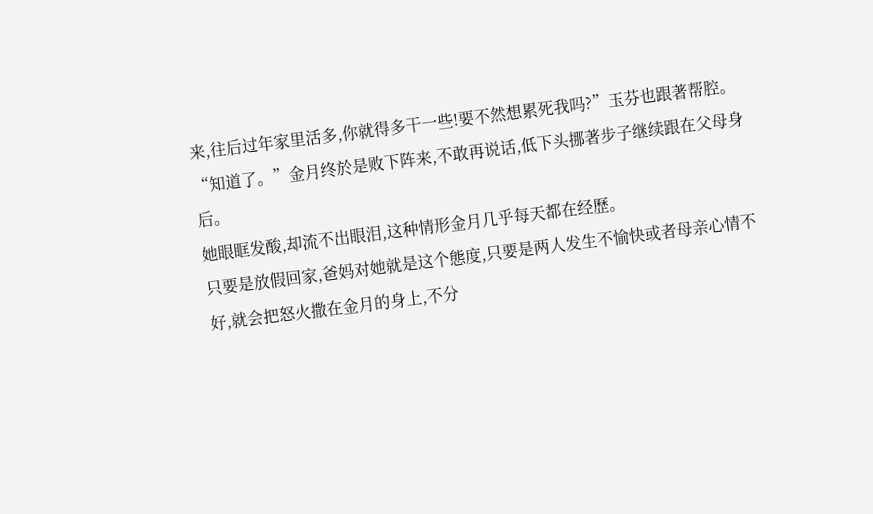来,往后过年家里活多,你就得多干一些!要不然想累死我吗?”玉芬也跟著帮腔。
“知道了。”金月终於是败下阵来,不敢再说话,低下头挪著步子继续跟在父母身后。
她眼眶发酸,却流不出眼泪,这种情形金月几乎每天都在经歷。
只要是放假回家,爸妈对她就是这个態度,只要是两人发生不愉快或者母亲心情不好,就会把怒火撒在金月的身上,不分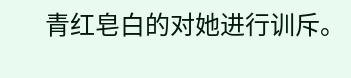青红皂白的对她进行训斥。